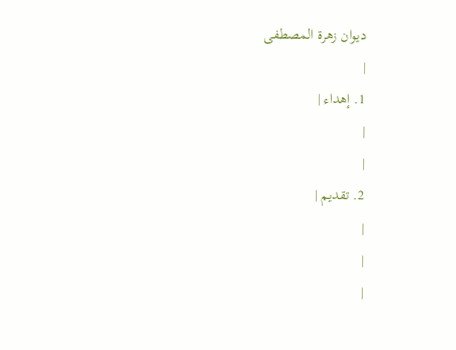ديوان زهرة المصطفى
|
1. إهداء |
|
|
2. تقديم |
|
|
|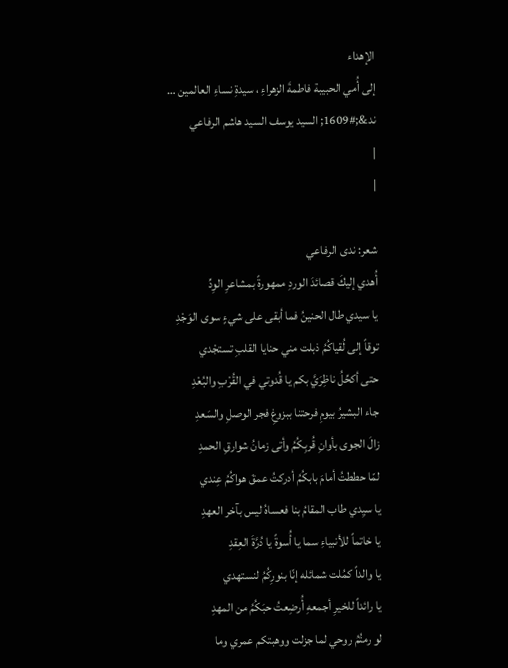الإهداء
إلى أُمي الحبيبة فاطمةَ الزهراءِ ، سيدةِ نساءِ العالمين …
ند&;#1609; السيد يوسف السيد هاشم الرفاعي
|
|

شعر: ندى الرفاعي
أُهدي إليكَ قصائدَ الوردِ ممهورةً بمشاعرِ الوِدِّ
يا سيدي طال الحنينُ فما أبقى على شيءٍ سوى الوَجْدِ
توقاً إلى لُقياكُمُ ذبلت مني حنايا القلبِ تستجْدي
حتى أكحِّلُ ناظِرَيَّ بكم يا قُدوتي في القُرْبِ والبُعْدِ
جاء البشيرُ بيومِ فرحتنا ببزوغِ فجر الوصلِ والسَعدِ
زالَ الجوى بأوانِ قُربِكُمُ وأتى زمانُ شوارقِ الحمدِ
لمّا حططتُ أمامَ بابكُمُ أدركتُ عمقَ هواكُمُ عِندي
يا سيِدي طاب المقامُ بنا فعساهُ ليس بآخر العهدِ
يا خاتماً للأنبياءِ سما يا أُسوةً يا دُرَّةَ العِقدِ
يا والداً كمُلت شمائله إنّا بنورِكُمُ لنستهدي
يا رائداً للخيرِ أجمعهِ أُرضِعتُ حبَكُمُ من المهدِ
لو رمتُمُ روحي لما جزلت ووهبتكم عمري وما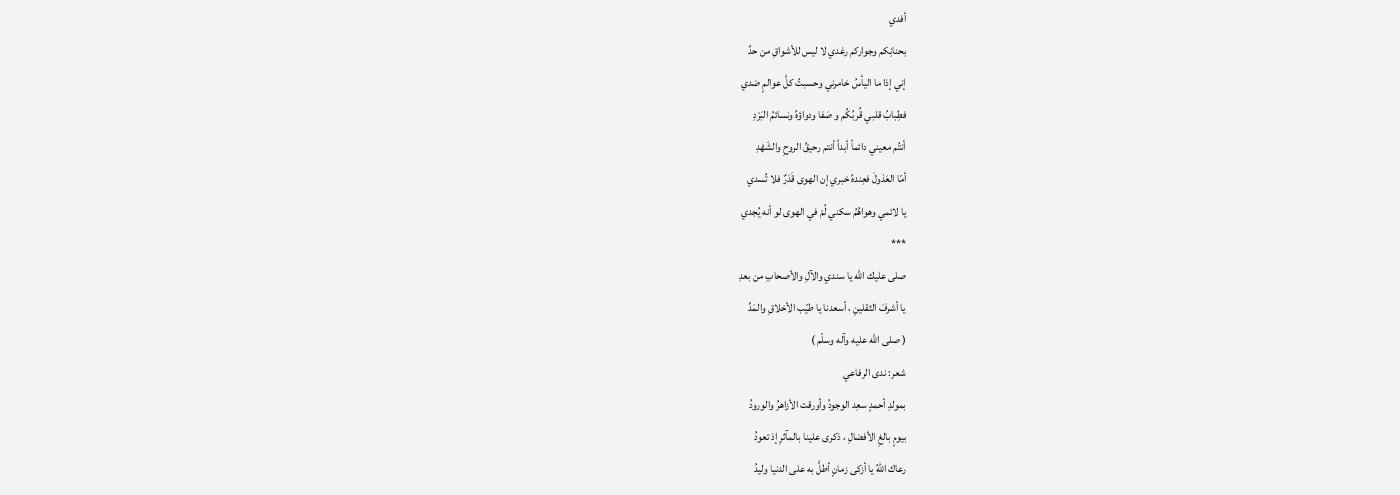أفدي
بحنانِكم وجواركم رغدي لا ليس للأشواقِ من حدِّ
إني إذا ما اليأسُ خامرني وحسبتُ كلَّ عوالمٍ ضدي
فطِبابُ قلبي قُربُكُم و صَفا ودواؤهُ ونسائمُ البَرْدِ
أنتُم معيني دائماً أبداً أنتم رحيقُ الروحِ والشَهْدِ
أمّا العَذولَ فعِندهُ خبري إن الهوى قَدَرٌ فلا تُسدي
يا لائمي وهواهُمُ سكني لُمْ في الهوى لو أنه يُجدي
***
صلى عليك الله يا سندي والآلِ والأصحابِ من بعدِ
يا أشرفَ الثقلينِ ، أسعدنا يا طيّب الأخلاقِ والمَدِّ
( صلى الله عليه وآله وسلّم )
شعر: ندى الرفاعي
بمولدِ أحمدٍ سعِد الوجودُ وأورقت الأزاهرُ والورودُ
بيومٍ بالغِ الأفضالِ ، ذكرى علينا بالمآثرِ إذ تعودُ
رعاك اللهُ يا أزكى زمانٍ أطلَّ به على الدنيا وليدُ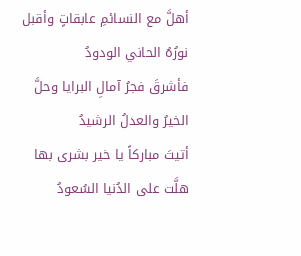أهلَّ مع النسائمِ عابقاتٍ وأقبل نورُهُ الحاني الودودُ
فأشرقَ فجرُ آمالِ البرايا وحلَّ الخيرُ والعدلُ الرشيدُ
أتيتَ مباركاً يا خير بشرى بها هلَّت على الدُنيا السُعودُ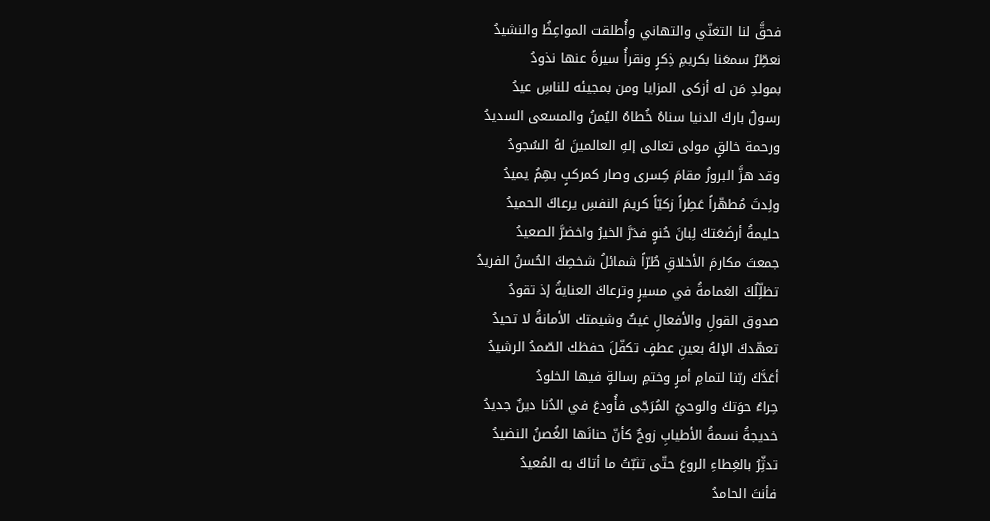فحقَّ لنا التغنّي والتهاني وأُطلقت المواعِظُ والنشيدُ
نعطِّرُ سمعَنا بكريمِ ذِكرٍ ونقرأُ سيرةً عنها نذودُ
بمولدِ مَن له أزكى المزايا ومن بمجيئه للناسِ عيدُ
رسولٌ باركَ الدنيا سناهُ خُطاهُ اليُمنُ والمسعى السديدُ
ورحمة خالقٍ مولى تعالى إلهِ العالمينَ لهُ السُجودُ
وقد هزَّ البروزُ مقامَ كِسرى وصار كمركبٍ بهِمُ يميدُ
ولِدتَ مُطهّراً عَطِراً زكيّاً كريمَ النفسِ يرعاكَ الحميدُ
حليمةُ أرضَعَتكَ لِبانَ حُنوٍ فدَرَّ الخيرُ واخضرَّ الصعيدُ
جمعتَ مكارمَ الأخلاقِ طُرّاً شمائلُ شخصِكَ الحُسنُ الفريدُ
تظلِّلُكَ الغمامةُ في مسيرٍ وترعاكَ العنايةُ إذ تقودُ
صدوق القولِ والأفعالِ غيثٌ وشيمتك الأمانةُ لا تحيدُ
تعهّدكَ الإلهُ بعينِ عطفٍ تكفّلَ حفظك الصّمدُ الرشيدُ
أعَدَّكَ ربّنا لتمامِ أمرٍ وختمِ رسالةٍ فيها الخلودُ
حِراءُ حوَتكَ والوحيُ المُرَجّى فأُودعَ في الدُنا دينٌ جديدُ
خديجةُ نسمةُ الأطيابِ زوجٌ كأنّ حنانَها الغُصنُ النضيدُ
تدثِّرُ بالغِطاءِ الروعَ حتّى تثبّتُ ما أتاكَ به المُعيدُ
فأنتَ الحامدُ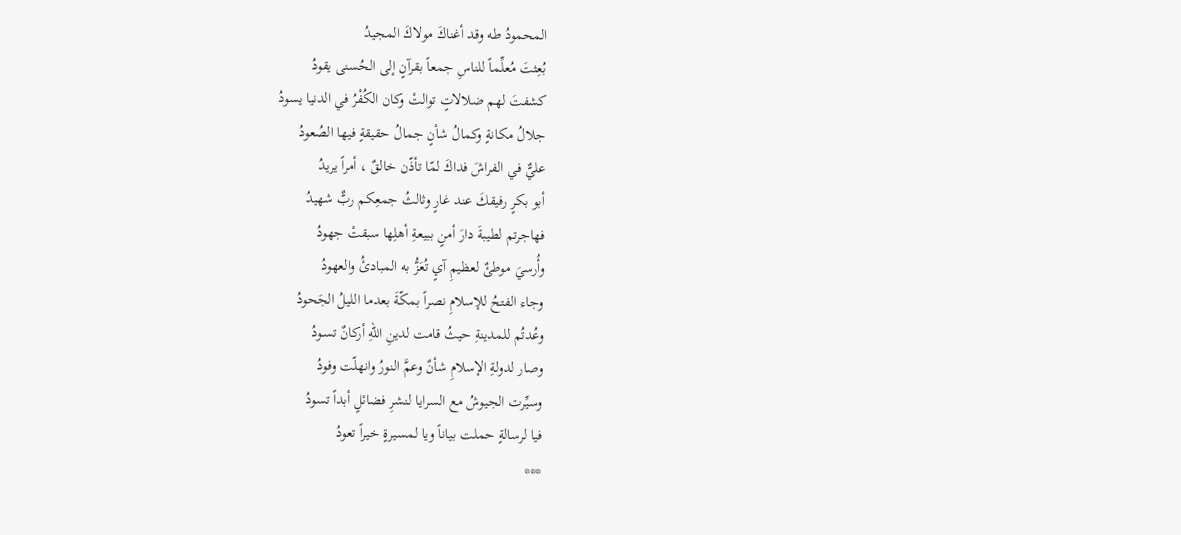المحمودُ طه وقد أغناكَ مولاكَ المجيدُ
بُعِثتَ مُعلِّماً للناسِ جمعاً بقرآنٍ إلى الحُسنى يقودُ
كشفتَ لهم ضلالاتٍ توالتْ وكان الكُفْرُ في الدنيا يسودُ
جلالُ مكانةٍ وكمالُ شأنٍ جمالُ حقيقةٍ فيها الصُعودُ
عليٌّ في الفراشَ فداكَ لمّا تأذّن خالقٌ ، أمراً يريدُ
أبو بكرٍ رفيقكَ عند غارٍ وثالثُ جمعِكم ربٌّ شهيدُ
فهاجرتم لطيبةَ دارَ أمنٍ ببيعةِ أهلِها سبقتْ جهودُ
وأُرسيَ موطئٌ لعظيمِ آيٍ تُعَزُّ به المبادئُ والعهودُ
وجاء الفتحُ للإسلامِ نصراً بمكّةَ بعدما الليلُ الجَحودُ
وعُدتُم للمدينةِ حيثُ قامت لدينِ اللهِ أركانٌ تسـودُ
وصار لدولةِ الإسلامِ شأنٌ وعمَّ النورُ وانهلّت وفودُ
وسيِّرت الجيوشُ مع السرايا لنشرِ فضائلٍ أبداً تسودُ
فيا لرسالةٍ حملت بياناً ويا لمسيرةٍ خيراً تعودُ
***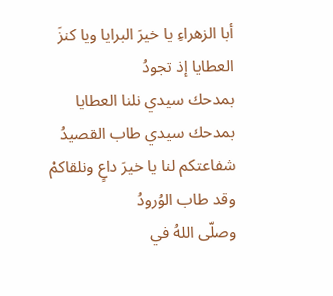أبا الزهراءِ يا خيرَ البرايا ويا كنزَ العطايا إذ تجودُ
بمدحك سيدي نلنا العطايا بمدحك سيدي طاب القصيدُ
شفاعتكم لنا يا خيرَ داعٍ ونلقاكمْ وقد طاب الوُرودُ
وصلّى اللهُ في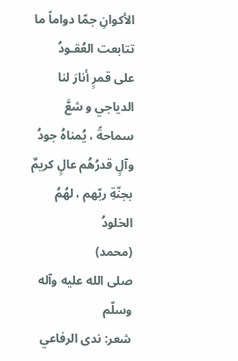الأكوانِ جمّا دواماً ما تتابعت العُقـودُ
على قمرٍ أنارَ لنا الدياجي و شعَّ سماحةً ، يُمناهُ جودُ
وآلٍ قدرُهُم عالٍ كريمٌ بجنّةِ ربّهم ، لهُمُ الخلودُ
(محمد)
صلى الله عليه وآله وسلّم
شعر: ندى الرفاعي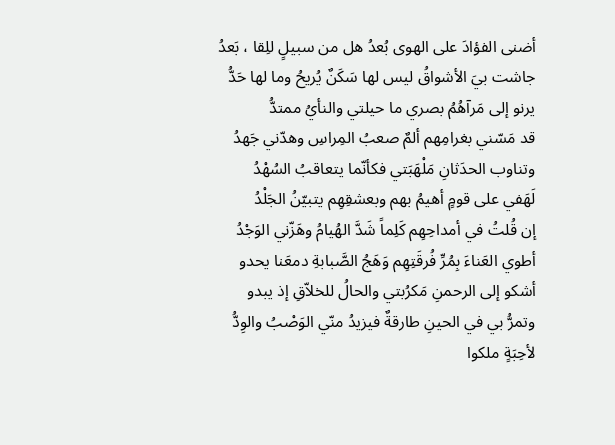أضنى الفؤادَ على الهوى بُعدُ هل من سبيلٍ للِقا ، بَعدُ
جاشت بيَ الأشواقُ ليس لها سَكَنٌ يُريحُ وما لها حَدُّ
يرنو إلى مَرآهُمُ بصري ما حيلتي والنأيُ ممتدُّ
قد مَسّني بغرامِهم ألمٌ صعبُ المِراسِ وهدّني جَهدُ
وتناوب الحدَثانِ مَلْهَبَتي فكأنّما يتعاقبُ السُهْدُ
لَهَفي على قومٍ أهيمُ بهم وبعشقِهِم يتبيّنُ الجَلْدُ
إن قُلتُ في أمداحِهِم كَلِماً شَدَّ الهُيامُ وهَزّني الوَجْدُ
أطوي العَناءَ بِمُرِّ فُرقَتِهِم وَهَجُ الصَّبابةِ دمعَنا يحدو
أشكو إلى الرحمنِ مَكرُبتي والحالُ للخلاّقِ إذ يبدو
وتمرُّ بي في الحينِ طارقةٌ فيزيدُ منّي الوَصْبُ والوِدُّ
لأحِبَةٍ ملكوا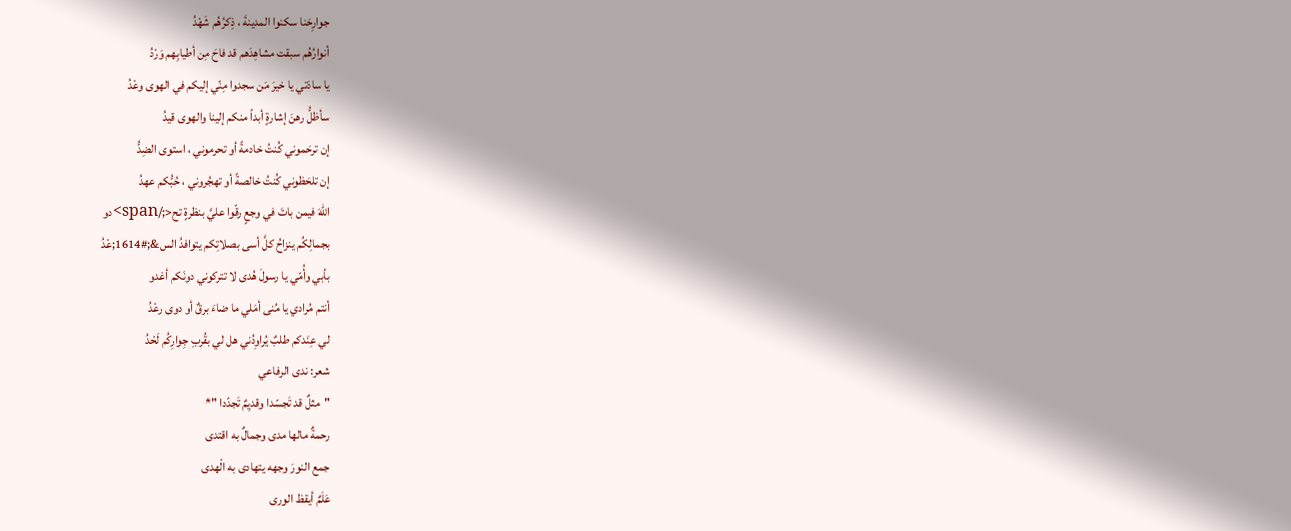جوارِحَنا سكنوا المدينةَ ، ذِكرُهُم شَهْدُ
أنوارُهُم سبقت مشاهِدَهم قد فاحَ مِن أطيابِهم وَرْدُ
يا سادَتي يا خيرَ مَن سجدوا مِنّي إليكم في الهوى وعْدُ
سأظلُّ رهنَ إشارةٍ أبداً منكم إلينا والهوى قيدُ
إن ترحَموني كُنتُ خادمةً أو تحرموني ، استوى الضِدُّ
إن تلحَظوني كُنتُ خالصةً أو تهجُروني ، حُبُّكم عهدُ
اللهَ فيمن باتَ في وجعٍ رقّوا عليَّ بنظرةٍ تح<;/span>دو
بجمالِكُم ينزاحُ كلَّ أسى بصلاتِكم يتوافدُ الس&;#1614;عْدُ
بأبي وأُمّي يا رسولَ هُدى لا تتركوني دونَكم أغدو
أنتم مُرادي يا مُنى أمَلي ما ضاءَ برقٌ أو دوى رعْدُ
لي عِنَدكم طلبٌ يُراوِدُني هل لي بقُربِ جِوارِكُم لَحْدُ
شعر: ندى الرفاعي
"مثلٌ قد تَجسّدا وقديِمٌ تَجدّدا "*
رحمةٌ مالها مدى وجمالٌ به اقتدى
جمع النورَ وجهه يتهادى به الْهدى
عَلَمٌ أيقظ الورى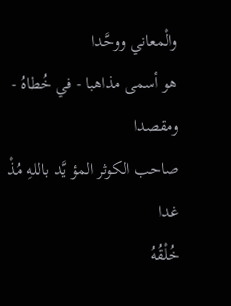والْمعاني ووحَّدا
هو أسمى مذاهبا - في خُطاهُ - ومقصدا
صاحب الكوثر المؤ يَّد باللهِ مُذْ غدا
خُلْقُهُ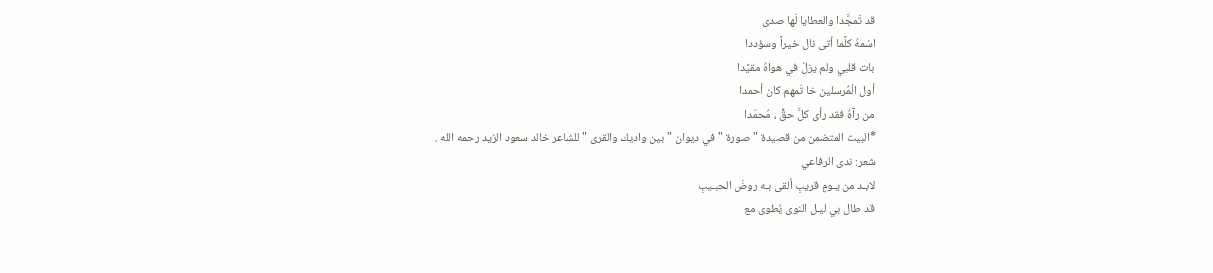قد تَمجَّدا والعطايا لَها صدى
اسْمهُ كلَّما أتى نال خيراً وسؤددا
بات قلبي ولم يزلْ في هواهُ مقيَّدا
أول الْمُرسلين خا تَمهم كان أحمدا
من رآهُ فقد رأى كلَّ حقٍّ ، مُحمّدا
*البيت المتضمن من قصيدة "صورة " في ديوان "بين واديك والقرى " للشاعر خالد سعود الزيد رحمه الله .
شعر: ندى الرفاعي
لابـد من يـومٍ قريبِ ألقى بـه روضَ الحبـيبِ
قد طال بي ليـل النوى يُطوى مع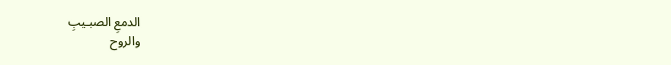الدمعِ الصبـيبِ
والروح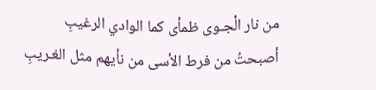من نار الْجـوى ظمأى كما الوادي الرغيبِ
أصبحتُ من فرط الأسى من نأيهم مثل الغـريبِ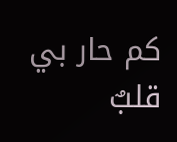كم حار بي قلبٌ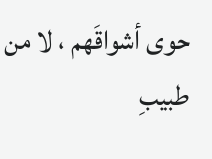حوى أشواقَهم ، لا من طبيبِ